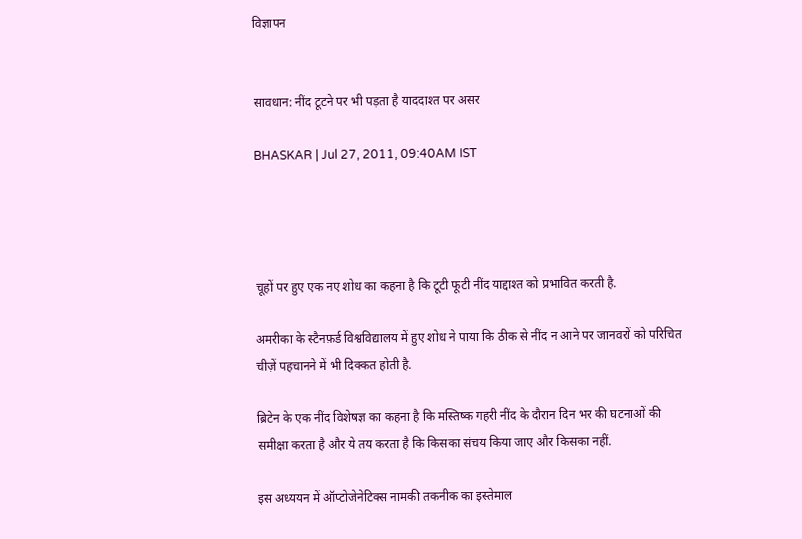विज्ञापन


सावधान: नींद टूटने पर भी पड़ता है याददाश्त पर असर

BHASKAR | Jul 27, 2011, 09:40AM IST




चूहों पर हुए एक नए शोध का कहना है कि टूटी फूटी नींद याद्दाश्त को प्रभावित करती है.

अमरीका के स्टैनफ़र्ड विश्वविद्यालय में हुए शोध ने पाया कि ठीक से नींद न आने पर जानवरों को परिचित चीज़ें पहचानने में भी दिक्कत होती है.

ब्रिटेन के एक नींद विशेषज्ञ का कहना है कि मस्तिष्क गहरी नींद के दौरान दिन भर की घटनाओं की समीक्षा करता है और ये तय करता है कि किसका संचय किया जाए और किसका नहीं.

इस अध्ययन में ऑप्टोजेनेटिक्स नामकी तकनीक का इस्तेमाल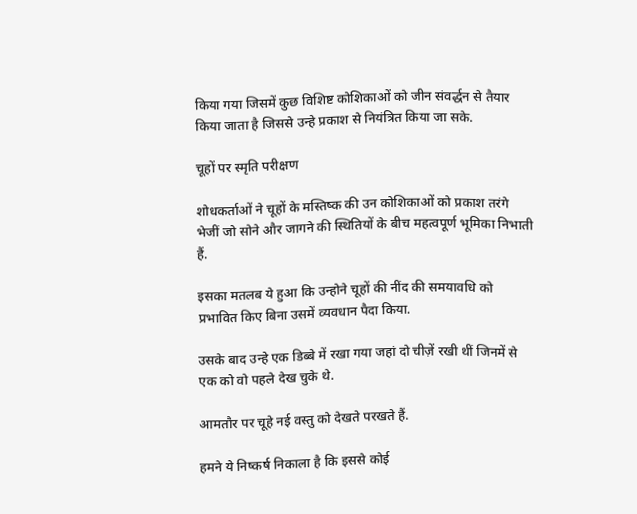किया गया जिसमें कुछ विशिष्ट कोशिकाओं को जीन संवर्द्धन से तैयार किया जाता है जिससे उन्हे प्रकाश से नियंत्रित किया जा सके.

चूहों पर स्मृति परीक्षण

शोधकर्ताओं ने चूहों के मस्तिष्क की उन कोशिकाओं को प्रकाश तरंगे भेजीं जो सोने और जागने की स्थितियों के बीच महत्वपूर्ण भूमिका निभाती हैं.

इसका मतलब ये हुआ कि उन्होने चूहों की नींद की समयावधि को प्रभावित किए बिना उसमें व्यवधान पैदा किया.

उसके बाद उन्हे एक डिब्बे में रखा गया जहां दो चीज़ें रखी थीं जिनमें से एक को वो पहले देख चुके थे.

आमतौर पर चूहे नई वस्तु को देखते परखते हैं.

हमने ये निष्कर्ष निकाला है कि इससे कोई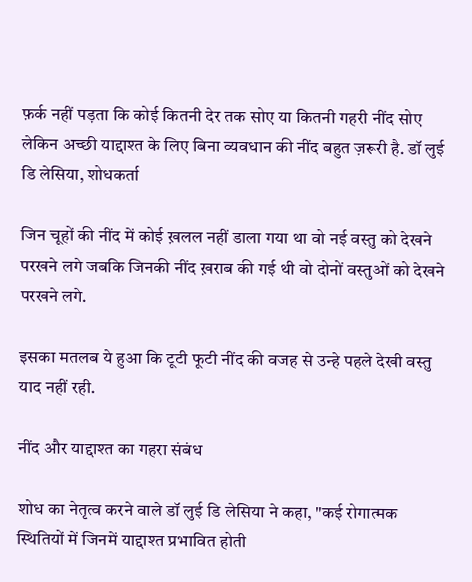फ़र्क नहीं पड़ता कि कोई कितनी देर तक सोए या कितनी गहरी नींद सोए लेकिन अच्छी याद्दाश्त के लिए बिना व्यवधान की नींद बहुत ज़रूरी है. डॉ लुई डि लेसिया, शोधकर्ता

जिन चूहों की नींद में कोई ख़लल नहीं डाला गया था वो नई वस्तु को देखने परखने लगे जबकि जिनकी नींद ख़राब की गई थी वो दोनों वस्तुओं को देखने परखने लगे.

इसका मतलब ये हुआ कि टूटी फूटी नींद की वजह से उन्हे पहले देखी वस्तु याद नहीं रही.

नींद और याद्दाश्त का गहरा संबंध

शोध का नेतृत्व करने वाले डॉ लुई डि लेसिया ने कहा, "कई रोगात्मक स्थितियों में जिनमें याद्दाश्त प्रभावित होती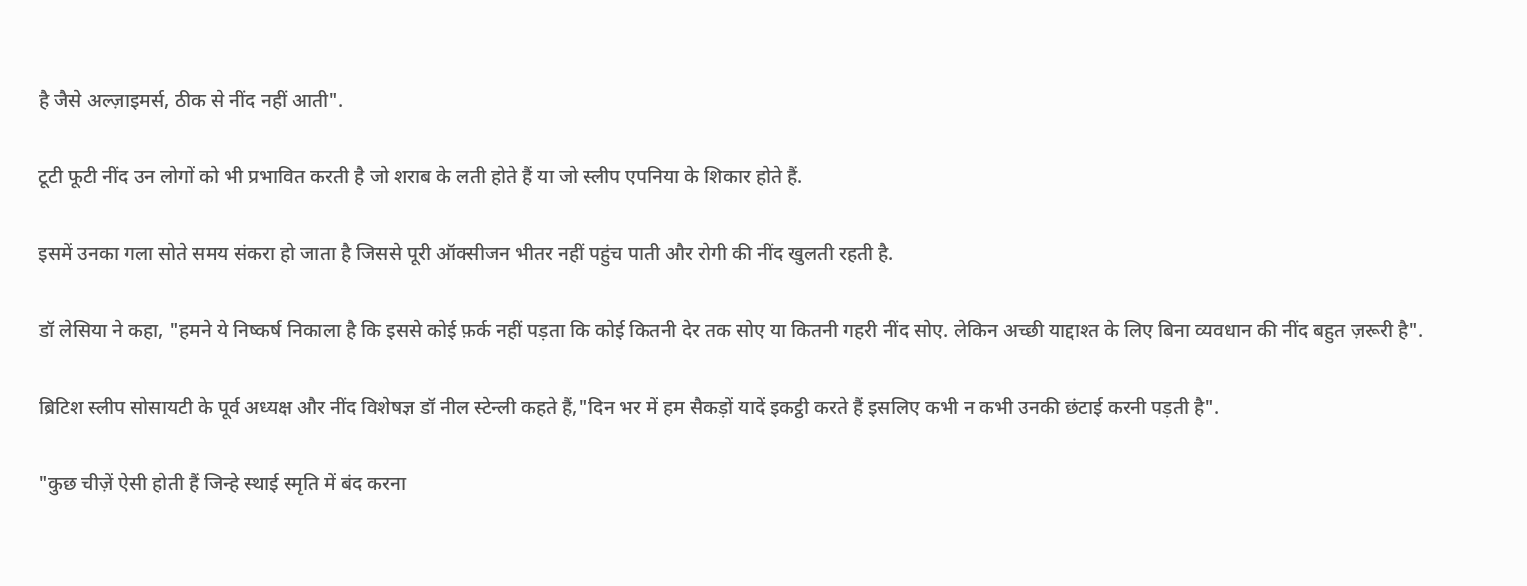है जैसे अल्ज़ाइमर्स, ठीक से नींद नहीं आती".

टूटी फूटी नींद उन लोगों को भी प्रभावित करती है जो शराब के लती होते हैं या जो स्लीप एपनिया के शिकार होते हैं.

इसमें उनका गला सोते समय संकरा हो जाता है जिससे पूरी ऑक्सीजन भीतर नहीं पहुंच पाती और रोगी की नींद खुलती रहती है.

डॉ लेसिया ने कहा, "हमने ये निष्कर्ष निकाला है कि इससे कोई फ़र्क नहीं पड़ता कि कोई कितनी देर तक सोए या कितनी गहरी नींद सोए. लेकिन अच्छी याद्दाश्त के लिए बिना व्यवधान की नींद बहुत ज़रूरी है".

ब्रिटिश स्लीप सोसायटी के पूर्व अध्यक्ष और नींद विशेषज्ञ डॉ नील स्टेन्ली कहते हैं,"दिन भर में हम सैकड़ों यादें इकट्ठी करते हैं इसलिए कभी न कभी उनकी छंटाई करनी पड़ती है".

"कुछ चीज़ें ऐसी होती हैं जिन्हे स्थाई स्मृति में बंद करना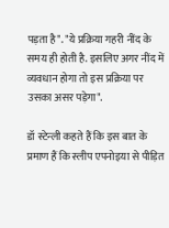पड़ता है". "ये प्रक्रिया गहरी नींद के समय ही होती है. इसलिए अगर नींद में व्यवधान होगा तो इस प्रक्रिया पर उसका असर पड़ेगा".

डॉ स्टेन्ली कहते हैं कि इस बात के प्रमाण हैं कि स्लीप एपनोइया से पीड़ित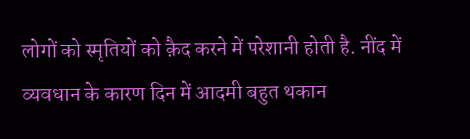लोगों को स्मृतियों को क़ैद करने में परेशानी होती है. नींद में व्यवधान के कारण दिन में आदमी बहुत थकान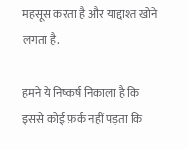महसूस करता है और याद्दाश्त खोने लगता है.

हमने ये निष्कर्ष निकाला है कि इससे कोई फ़र्क नहीं पड़ता कि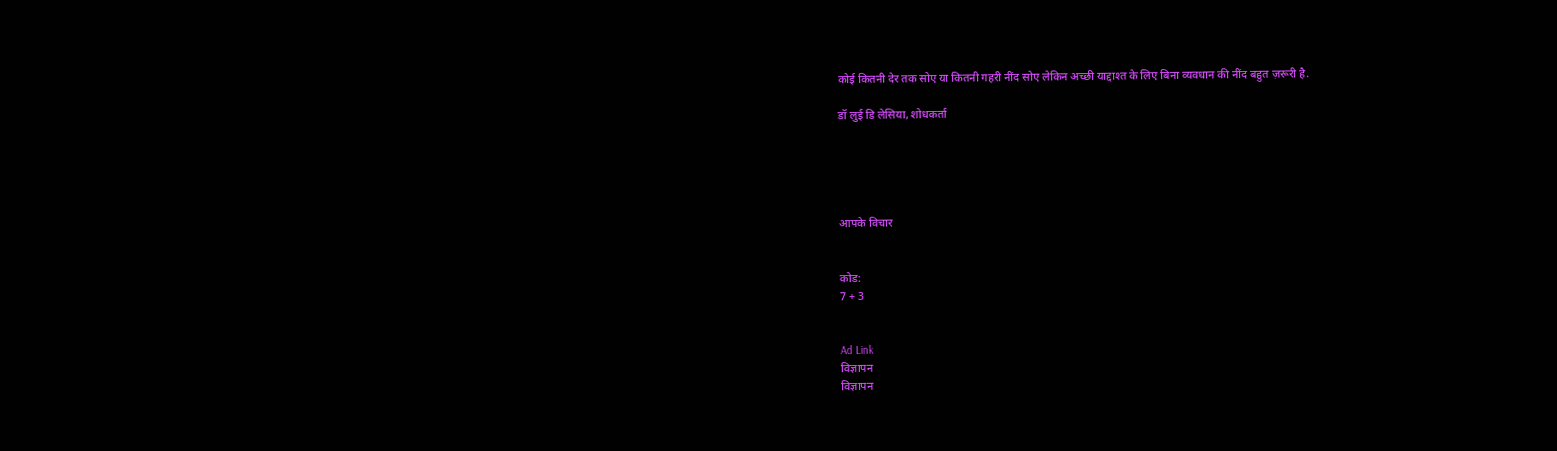कोई कितनी देर तक सोए या कितनी गहरी नींद सोए लेकिन अच्छी याद्दाश्त के लिए बिना व्यवधान की नींद बहुत ज़रूरी है.

डॉ लुई डि लेसिया, शोधकर्ता





आपके विचार


कोड:
7 + 3


Ad Link
विज्ञापन
विज्ञापन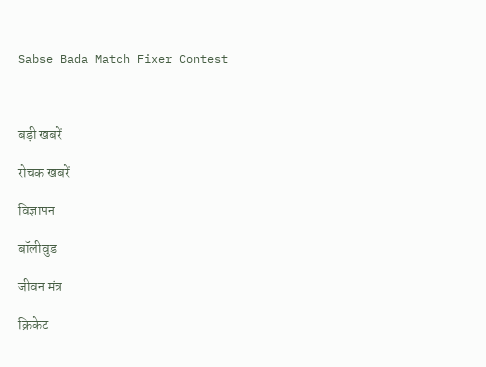Sabse Bada Match Fixer Contest



बड़ी खबरें

रोचक खबरें

विज्ञापन

बॉलीवुड

जीवन मंत्र

क्रिकेट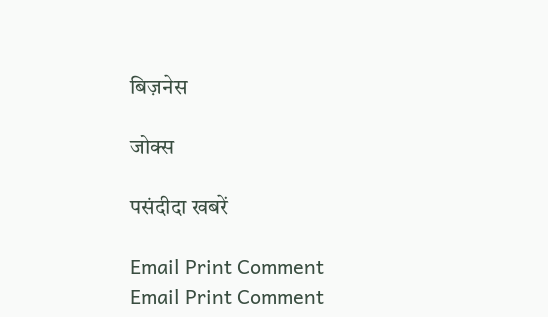बिज़नेस

जोक्स

पसंदीदा खबरें

Email Print Comment
Email Print Comment